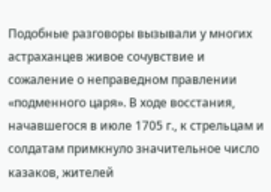Подобные разговоры вызывали у многих астраханцев живое сочувствие и сожаление о неправедном правлении «подменного царя». В ходе восстания, начавшегося в июле 1705 г., к стрельцам и солдатам примкнуло значительное число казаков, жителей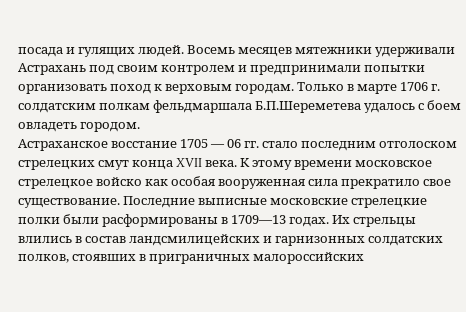посада и гулящих людей. Восемь месяцев мятежники удерживали Астрахань под своим контролем и предпринимали попытки организовать поход к верховым городам. Только в марте 1706 г. солдатским полкам фельдмаршала Б.П.Шереметева удалось с боем овладеть городом.
Астраханское восстание 1705 — 06 гг. стало последним отголоском стрелецких смут конца XVII века. К этому времени московское стрелецкое войско как особая вооруженная сила прекратило свое существование. Последние выписные московские стрелецкие полки были расформированы в 1709—13 годах. Их стрельцы влились в состав ландсмилицейских и гарнизонных солдатских полков, стоявших в приграничных малороссийских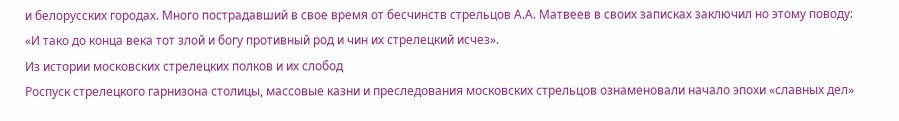и белорусских городах. Много пострадавший в свое время от бесчинств стрельцов А.А. Матвеев в своих записках заключил но этому поводу: «И тако до конца века тот злой и богу противный род и чин их стрелецкий исчез».
Из истории московских стрелецких полков и их слобод
Роспуск стрелецкого гарнизона столицы, массовые казни и преследования московских стрельцов ознаменовали начало эпохи «славных дел»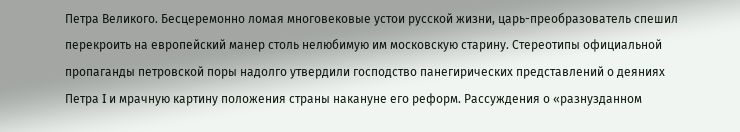Петра Великого. Бесцеремонно ломая многовековые устои русской жизни, царь-преобразователь спешил перекроить на европейский манер столь нелюбимую им московскую старину. Стереотипы официальной пропаганды петровской поры надолго утвердили господство панегирических представлений о деяниях Петра I и мрачную картину положения страны накануне его реформ. Рассуждения о «разнузданном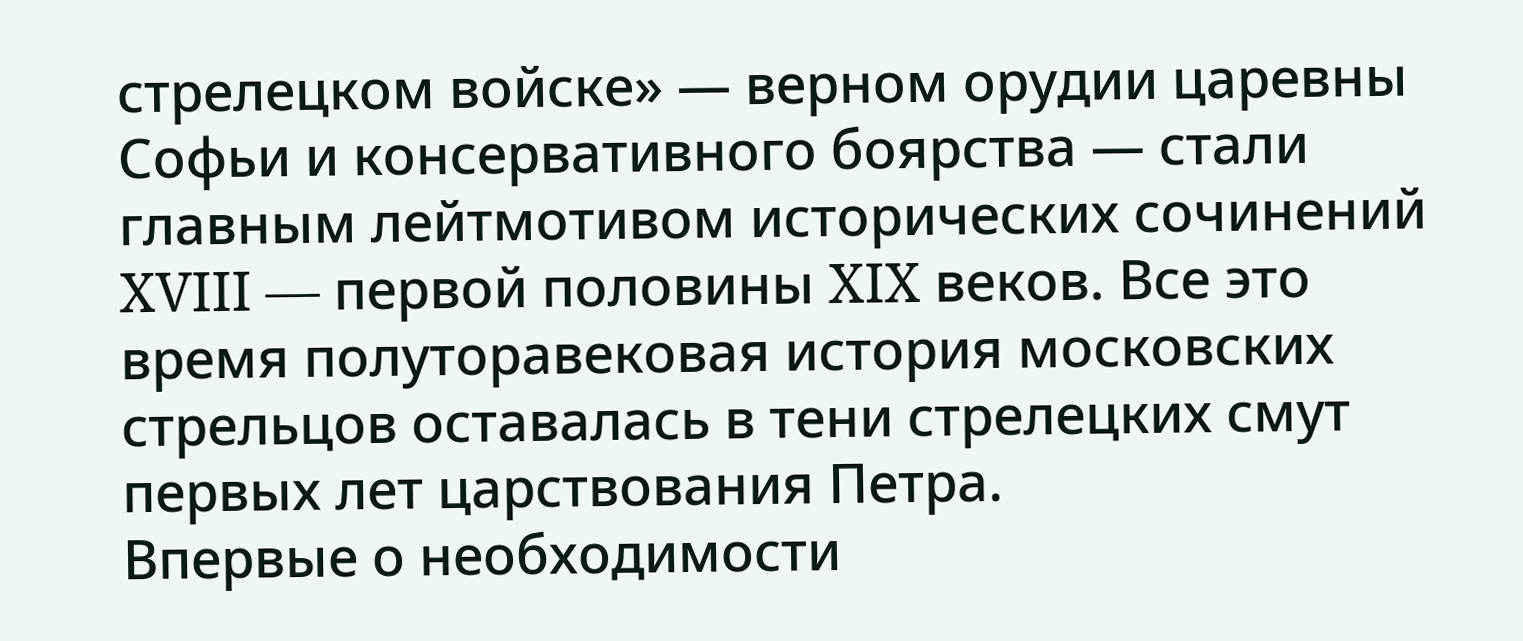стрелецком войске» — верном орудии царевны Софьи и консервативного боярства — стали главным лейтмотивом исторических сочинений XVIII — первой половины XIX веков. Все это время полуторавековая история московских стрельцов оставалась в тени стрелецких смут первых лет царствования Петра.
Впервые о необходимости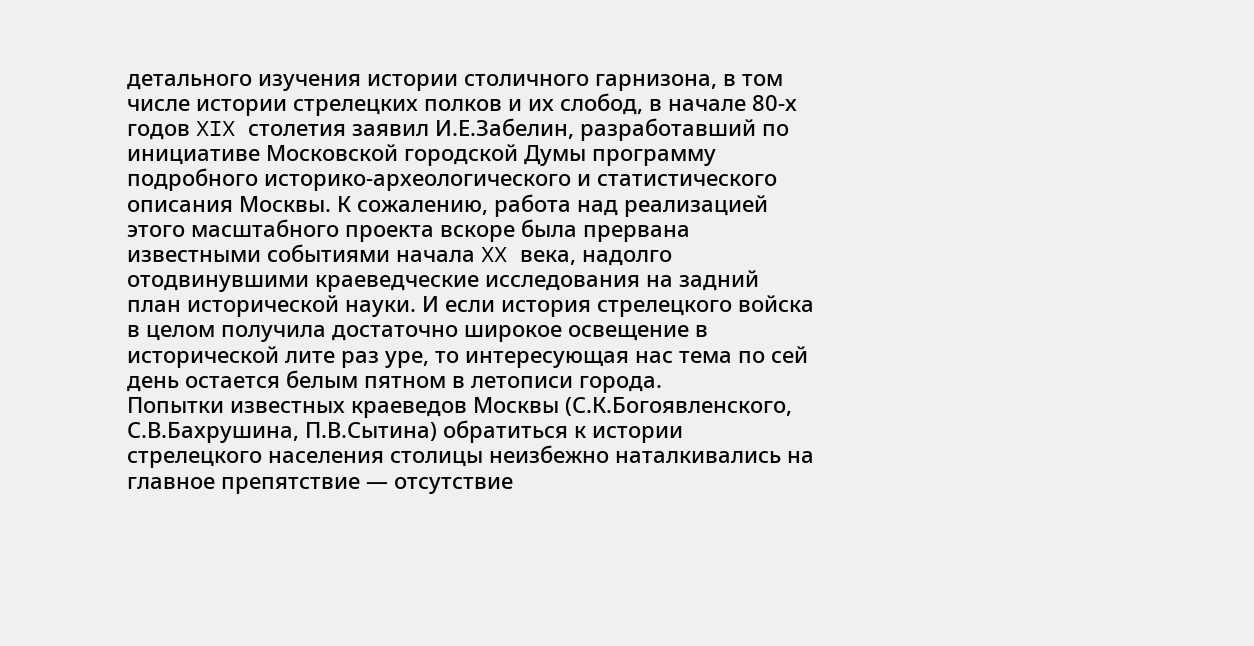детального изучения истории столичного гарнизона, в том числе истории стрелецких полков и их слобод, в начале 80-х годов XIX столетия заявил И.Е.Забелин, разработавший по инициативе Московской городской Думы программу подробного историко-археологического и статистического описания Москвы. К сожалению, работа над реализацией этого масштабного проекта вскоре была прервана известными событиями начала XX века, надолго отодвинувшими краеведческие исследования на задний план исторической науки. И если история стрелецкого войска в целом получила достаточно широкое освещение в исторической лите раз уре, то интересующая нас тема по сей день остается белым пятном в летописи города.
Попытки известных краеведов Москвы (С.К.Богоявленского,
С.В.Бахрушина, П.В.Сытина) обратиться к истории стрелецкого населения столицы неизбежно наталкивались на главное препятствие — отсутствие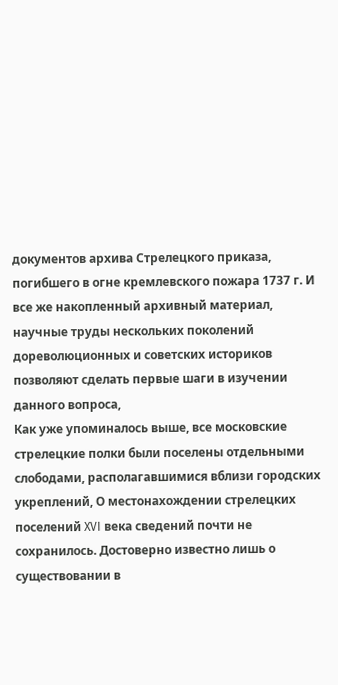документов архива Стрелецкого приказа, погибшего в огне кремлевского пожара 1737 г. И все же накопленный архивный материал, научные труды нескольких поколений дореволюционных и советских историков позволяют сделать первые шаги в изучении данного вопроса,
Как уже упоминалось выше, все московские стрелецкие полки были поселены отдельными слободами, располагавшимися вблизи городских укреплений, О местонахождении стрелецких поселений XVI века сведений почти не сохранилось. Достоверно известно лишь о существовании в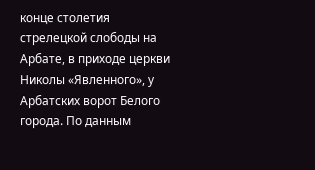конце столетия стрелецкой слободы на Арбате, в приходе церкви Николы «Явленного», у Арбатских ворот Белого города. По данным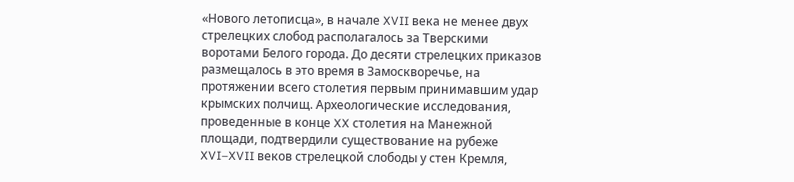«Нового летописца», в начале XVII века не менее двух стрелецких слобод располагалось за Тверскими воротами Белого города. До десяти стрелецких приказов размещалось в это время в Замоскворечье, на протяжении всего столетия первым принимавшим удар крымских полчищ. Археологические исследования, проведенные в конце XX столетия на Манежной площади, подтвердили существование на рубеже XVI–XVII веков стрелецкой слободы у стен Кремля,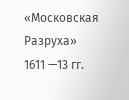«Московская Разруха» 1611 —13 гг.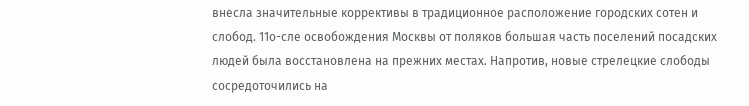внесла значительные коррективы в традиционное расположение городских сотен и слобод. 11о-сле освобождения Москвы от поляков большая часть поселений посадских людей была восстановлена на прежних местах. Напротив, новые стрелецкие слободы сосредоточились на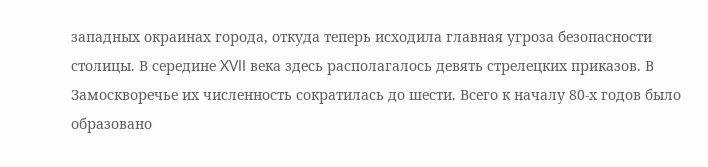западных окраинах города, откуда теперь исходила главная угроза безопасности столицы. В середине XVII века здесь располагалось девять стрелецких приказов. В Замоскворечье их численность сократилась до шести. Всего к началу 80-х годов было образовано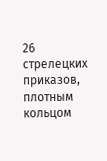26 стрелецких приказов, плотным кольцом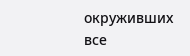окруживших все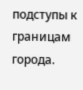подступы к границам города.